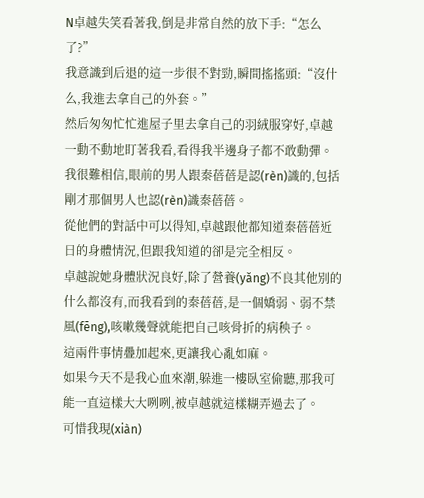N卓越失笑看著我,倒是非常自然的放下手:“怎么了?”
我意識到后退的這一步很不對勁,瞬間搖搖頭:“沒什么,我進去拿自己的外套。”
然后匆匆忙忙進屋子里去拿自己的羽絨服穿好,卓越一動不動地盯著我看,看得我半邊身子都不敢動彈。
我很難相信,眼前的男人跟秦蓓蓓是認(rèn)識的,包括剛才那個男人也認(rèn)識秦蓓蓓。
從他們的對話中可以得知,卓越跟他都知道秦蓓蓓近日的身體情況,但跟我知道的卻是完全相反。
卓越說她身體狀況良好,除了營養(yǎng)不良其他別的什么都沒有,而我看到的秦蓓蓓,是一個嬌弱、弱不禁風(fēng),咳嗽幾聲就能把自己咳骨折的病秧子。
這兩件事情疊加起來,更讓我心亂如麻。
如果今天不是我心血來潮,躲進一樓臥室偷聽,那我可能一直這樣大大咧咧,被卓越就這樣糊弄過去了。
可惜我現(xiàn)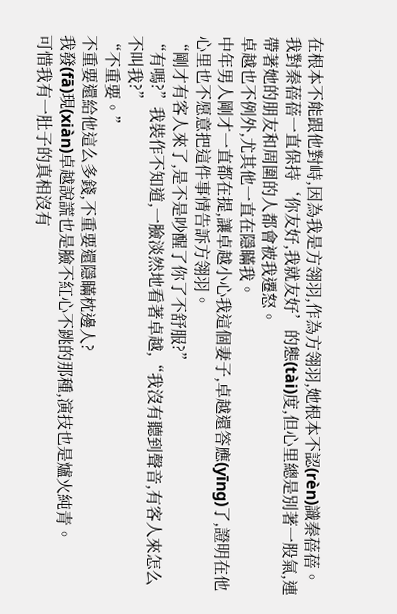在根本不能跟他對峙,因為我是方翎羽,作為方翎羽,她根本不認(rèn)識秦蓓蓓。
我對秦蓓蓓一直保持‘你友好,我就友好’的態(tài)度,但心里總是別著一股氣,連帶著她的朋友和周圍的人都會被我遷怒。
卓越也不例外,尤其他一直在隱瞞我。
中年男人剛才一直都在提,讓卓越小心我這個妻子,卓越還答應(yīng)了,證明在他心里也不愿意把這件事情告訴方翎羽。
“剛才有客人來了,是不是吵醒了你了不舒服?”
“有嗎?”我裝作不知道,一臉淡然地看著卓越,“我沒有聽到聲音,有客人來怎么不叫我?”
“不重要。”
不重要還給他這么多錢,不重要還隱瞞枕邊人?
我發(fā)現(xiàn)卓越說謊也是臉不紅心不跳的那種,演技也是爐火純青。
可惜我有一肚子的真相沒有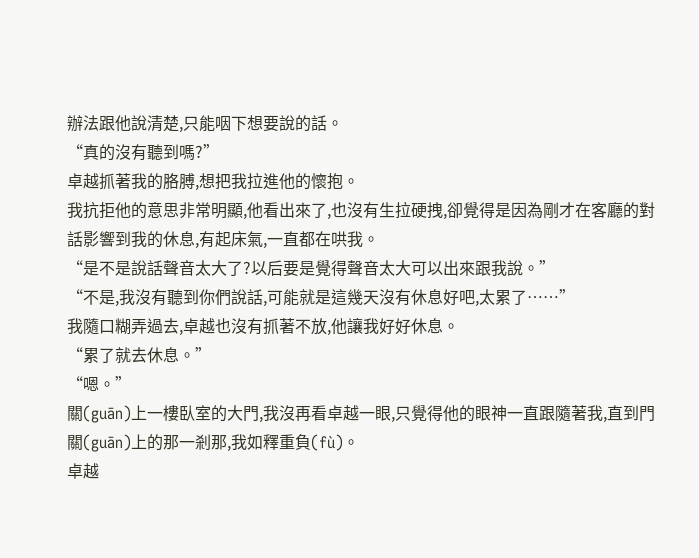辦法跟他說清楚,只能咽下想要說的話。
“真的沒有聽到嗎?”
卓越抓著我的胳膊,想把我拉進他的懷抱。
我抗拒他的意思非常明顯,他看出來了,也沒有生拉硬拽,卻覺得是因為剛才在客廳的對話影響到我的休息,有起床氣,一直都在哄我。
“是不是說話聲音太大了?以后要是覺得聲音太大可以出來跟我說。”
“不是,我沒有聽到你們說話,可能就是這幾天沒有休息好吧,太累了……”
我隨口糊弄過去,卓越也沒有抓著不放,他讓我好好休息。
“累了就去休息。”
“嗯。”
關(guān)上一樓臥室的大門,我沒再看卓越一眼,只覺得他的眼神一直跟隨著我,直到門關(guān)上的那一剎那,我如釋重負(fù)。
卓越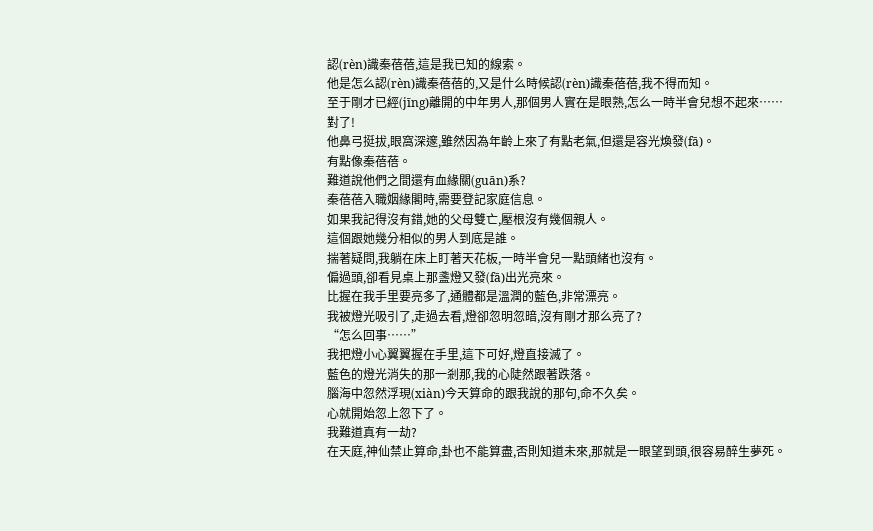認(rèn)識秦蓓蓓,這是我已知的線索。
他是怎么認(rèn)識秦蓓蓓的,又是什么時候認(rèn)識秦蓓蓓,我不得而知。
至于剛才已經(jīng)離開的中年男人,那個男人實在是眼熟,怎么一時半會兒想不起來……
對了!
他鼻弓挺拔,眼窩深邃,雖然因為年齡上來了有點老氣,但還是容光煥發(fā)。
有點像秦蓓蓓。
難道說他們之間還有血緣關(guān)系?
秦蓓蓓入職姻緣閣時,需要登記家庭信息。
如果我記得沒有錯,她的父母雙亡,壓根沒有幾個親人。
這個跟她幾分相似的男人到底是誰。
揣著疑問,我躺在床上盯著天花板,一時半會兒一點頭緒也沒有。
偏過頭,卻看見桌上那盞燈又發(fā)出光亮來。
比握在我手里要亮多了,通體都是溫潤的藍色,非常漂亮。
我被燈光吸引了,走過去看,燈卻忽明忽暗,沒有剛才那么亮了?
“怎么回事……”
我把燈小心翼翼握在手里,這下可好,燈直接滅了。
藍色的燈光消失的那一剎那,我的心陡然跟著跌落。
腦海中忽然浮現(xiàn)今天算命的跟我說的那句,命不久矣。
心就開始忽上忽下了。
我難道真有一劫?
在天庭,神仙禁止算命,卦也不能算盡,否則知道未來,那就是一眼望到頭,很容易醉生夢死。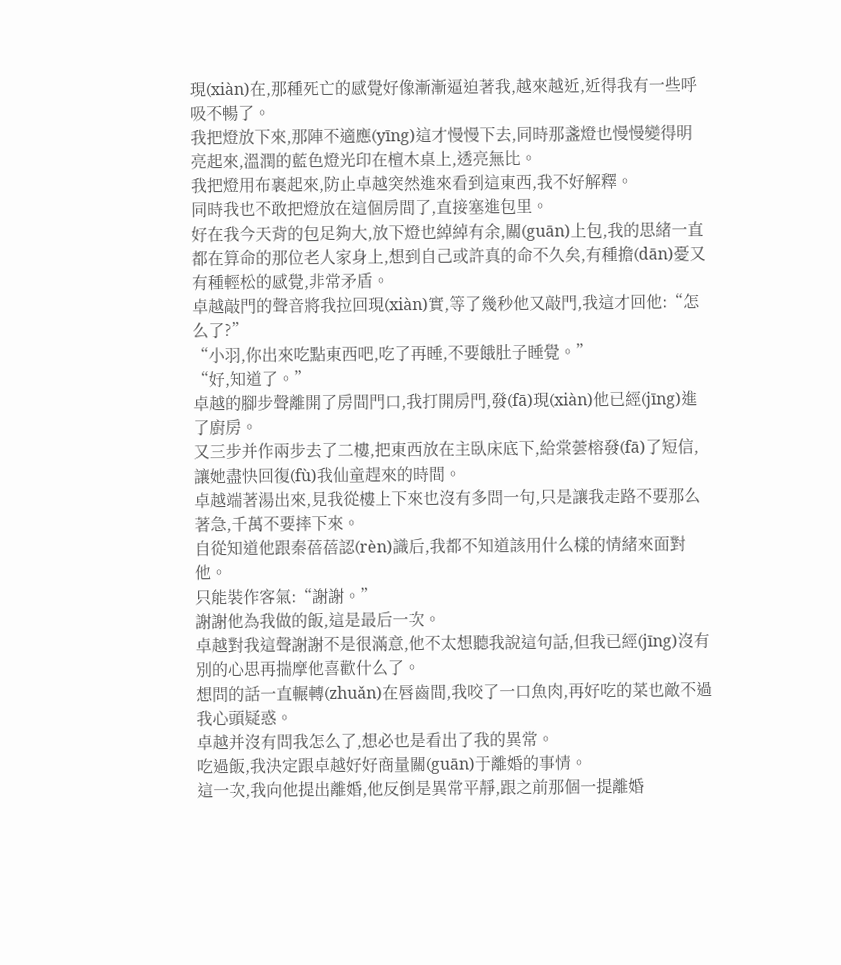現(xiàn)在,那種死亡的感覺好像漸漸逼迫著我,越來越近,近得我有一些呼吸不暢了。
我把燈放下來,那陣不適應(yīng)這才慢慢下去,同時那盞燈也慢慢變得明亮起來,溫潤的藍色燈光印在檀木桌上,透亮無比。
我把燈用布裹起來,防止卓越突然進來看到這東西,我不好解釋。
同時我也不敢把燈放在這個房間了,直接塞進包里。
好在我今天背的包足夠大,放下燈也綽綽有余,關(guān)上包,我的思緒一直都在算命的那位老人家身上,想到自己或許真的命不久矣,有種擔(dān)憂又有種輕松的感覺,非常矛盾。
卓越敲門的聲音將我拉回現(xiàn)實,等了幾秒他又敲門,我這才回他:“怎么了?”
“小羽,你出來吃點東西吧,吃了再睡,不要餓肚子睡覺。”
“好,知道了。”
卓越的腳步聲離開了房間門口,我打開房門,發(fā)現(xiàn)他已經(jīng)進了廚房。
又三步并作兩步去了二樓,把東西放在主臥床底下,給棠蕓榕發(fā)了短信,讓她盡快回復(fù)我仙童趕來的時間。
卓越端著湯出來,見我從樓上下來也沒有多問一句,只是讓我走路不要那么著急,千萬不要摔下來。
自從知道他跟秦蓓蓓認(rèn)識后,我都不知道該用什么樣的情緒來面對他。
只能裝作客氣:“謝謝。”
謝謝他為我做的飯,這是最后一次。
卓越對我這聲謝謝不是很滿意,他不太想聽我說這句話,但我已經(jīng)沒有別的心思再揣摩他喜歡什么了。
想問的話一直輾轉(zhuǎn)在唇齒間,我咬了一口魚肉,再好吃的菜也敵不過我心頭疑惑。
卓越并沒有問我怎么了,想必也是看出了我的異常。
吃過飯,我決定跟卓越好好商量關(guān)于離婚的事情。
這一次,我向他提出離婚,他反倒是異常平靜,跟之前那個一提離婚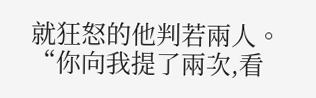就狂怒的他判若兩人。
“你向我提了兩次,看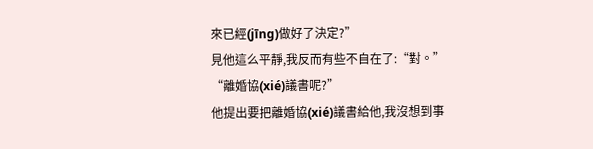來已經(jīng)做好了決定?”
見他這么平靜,我反而有些不自在了:“對。”
“離婚協(xié)議書呢?”
他提出要把離婚協(xié)議書給他,我沒想到事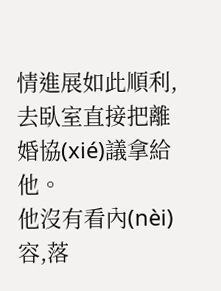情進展如此順利,去臥室直接把離婚協(xié)議拿給他。
他沒有看內(nèi)容,落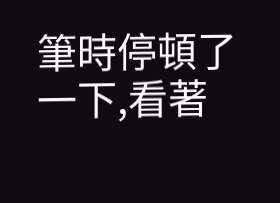筆時停頓了一下,看著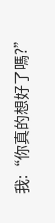我:“你真的想好了嗎?”